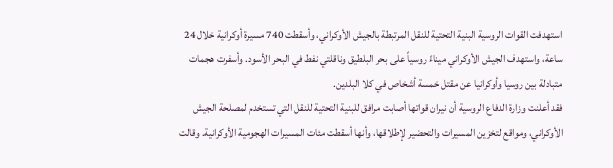استهدفت القوات الروسية البنية التحتية للنقل المرتبطة بالجيش الأوكراني، وأسقطت 740 مسيرة أوكرانية خلال 24 ساعة، واستهدف الجيش الأوكراني ميناءً روسياً على بحر البلطيق وناقلتي نفط في البحر الأسود. وأسفرت هجمات متبادلة بين روسيا وأوكرانيا عن مقتل خمسة أشخاص في كلا البلدين.
فقد أعلنت وزارة الدفاع الروسية أن نيران قواتها أصابت مرافق للبنية التحتية للنقل التي تستخدم لمصلحة الجيش الأوكراني، ومواقع لتخزين المسيرات والتحضير لإطلاقها، وأنها أسقطت مئات المسيرات الهجومية الأوكرانية. وقالت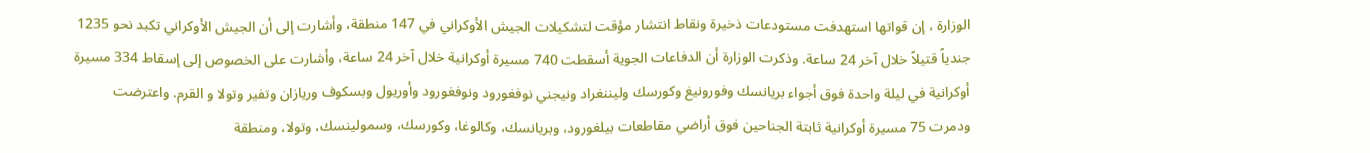الوزارة ، إن قواتها استهدفت مستودعات ذخيرة ونقاط انتشار مؤقت لتشكيلات الجيش الأوكراني في 147 منطقة، وأشارت إلى أن الجيش الأوكراني تكبد نحو 1235 جندياً قتيلاً خلال آخر 24 ساعة. وذكرت الوزارة أن الدفاعات الجوية أسقطت 740 مسيرة أوكرانية خلال آخر 24 ساعة، وأشارت على الخصوص إلى إسقاط 334 مسيرة أوكرانية في ليلة واحدة فوق أجواء بريانسك وفورونيغ وكورسك وليننغراد ونيجني نوفغورود ونوفغورود وأوريول وبسكوف وريازان وتفير وتولا و القرم. واعترضت ودمرت 75 مسيرة أوكرانية ثابتة الجناحين فوق أراضي مقاطعات بيلغورود، وبريانسك، وكالوغا، وكورسك، وسمولينسك، وتولا، ومنطقة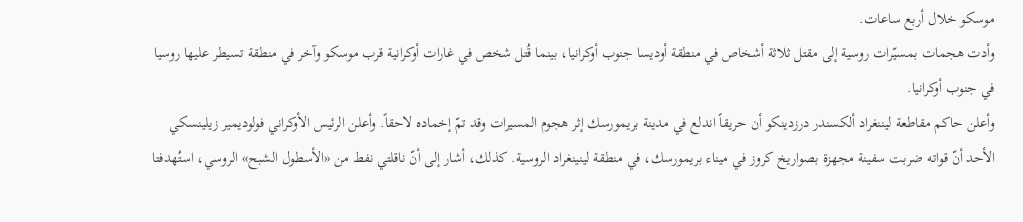موسكو خلال أربع ساعات.
وأدت هجمات بمسيّرات روسية إلى مقتل ثلاثة أشخاص في منطقة أوديسا جنوب أوكرانيا، بينما قُتل شخص في غارات أوكرانية قرب موسكو وآخر في منطقة تسيطر عليها روسيا في جنوب أوكرانيا.
وأعلن حاكم مقاطعة ليننغراد ألكسندر درزدينكو أن حريقاً اندلع في مدينة بريمورسك إثر هجوم المسيرات وقد تمّ إخماده لاحقاً. وأعلن الرئيس الأوكراني فولوديمير زيلينسكي الأحد أنّ قواته ضربت سفينة مجهزة بصواريخ كروز في ميناء بريمورسك، في منطقة لينينغراد الروسية. كذلك، أشار إلى أنّ ناقلتي نفط من «الأسطول الشبح» الروسي، استُهدفتا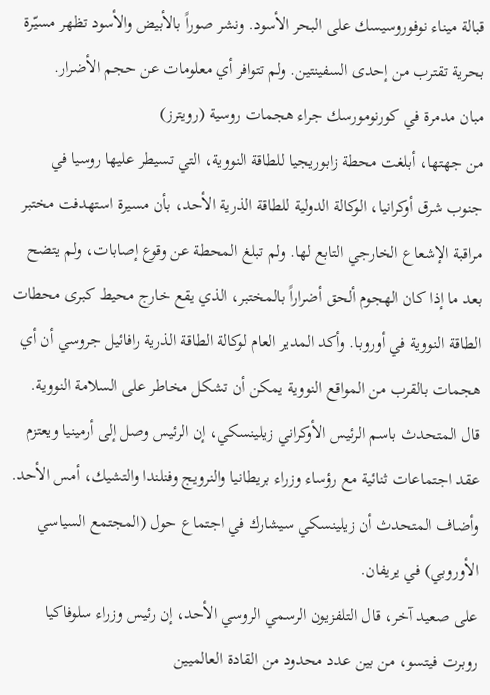قبالة ميناء نوفوروسيسك على البحر الأسود. ونشر صوراً بالأبيض والأسود تظهر مسيّرة بحرية تقترب من إحدى السفينتين. ولم تتوافر أي معلومات عن حجم الأضرار.
مبان مدمرة في كورنومورسك جراء هجمات روسية (رويترز)
من جهتها، أبلغت محطة زابوريجيا للطاقة النووية، التي تسيطر عليها روسيا في جنوب شرق أوكرانيا، الوكالة الدولية للطاقة الذرية الأحد، بأن مسيرة استهدفت مختبر مراقبة الإشعاع الخارجي التابع لها. ولم تبلغ المحطة عن وقوع إصابات، ولم يتضح بعد ما إذا كان الهجوم ألحق أضراراً بالمختبر، الذي يقع خارج محيط كبرى محطات الطاقة النووية في أوروبا. وأكد المدير العام لوكالة الطاقة الذرية رافائيل جروسي أن أي هجمات بالقرب من المواقع النووية يمكن أن تشكل مخاطر على السلامة النووية.
قال المتحدث باسم الرئيس الأوكراني زيلينسكي، إن الرئيس وصل إلى أرمينيا ويعتزم عقد اجتماعات ثنائية مع رؤساء وزراء بريطانيا والنرويج وفنلندا والتشيك، أمس الأحد. وأضاف المتحدث أن زيلينسكي سيشارك في اجتماع حول (المجتمع السياسي الأوروبي) في يريفان.
على صعيد آخر، قال التلفزيون الرسمي الروسي الأحد، إن رئيس وزراء سلوفاكيا روبرت فيتسو، من بين عدد محدود من القادة العالميين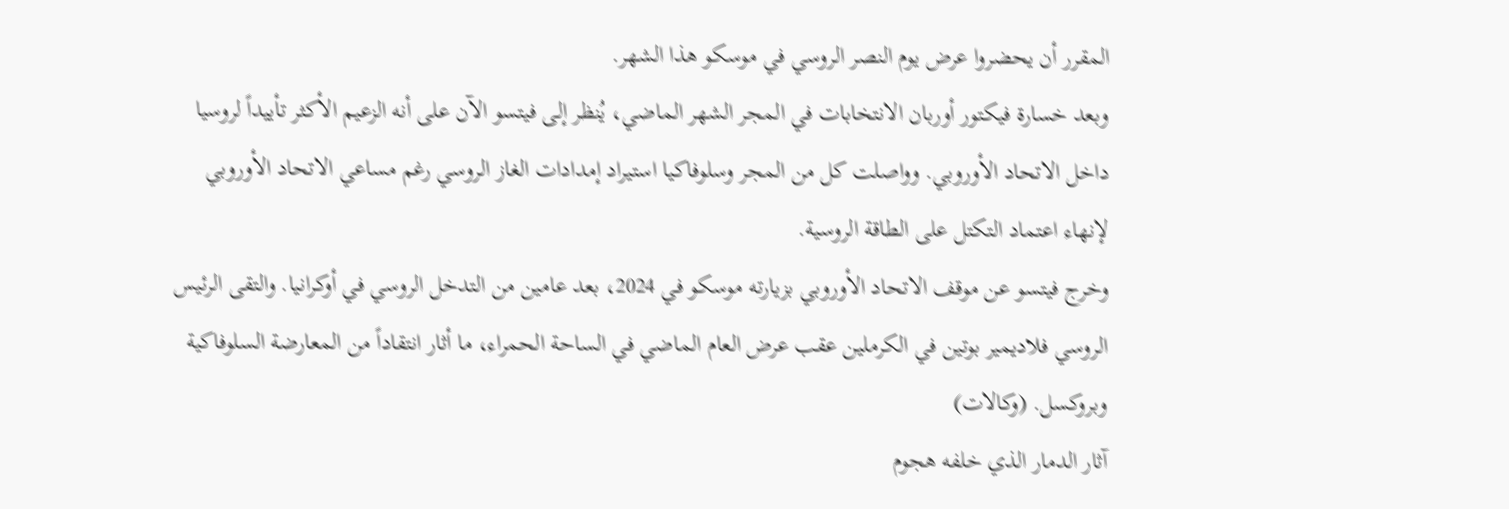المقرر أن يحضروا عرض يوم النصر الروسي في موسكو هذا الشهر.
وبعد خسارة فيكتور أوربان الانتخابات في المجر الشهر الماضي، يُنظر إلى فيتسو الآن على أنه الزعيم الأكثر تأييداً لروسيا داخل الاتحاد الأوروبي. وواصلت كل من المجر وسلوفاكيا استيراد إمدادات الغاز الروسي رغم مساعي الاتحاد الأوروبي لإنهاء اعتماد التكتل على الطاقة الروسية.
وخرج فيتسو عن موقف الاتحاد الأوروبي بزيارته موسكو في 2024، بعد عامين من التدخل الروسي في أوكرانيا. والتقى الرئيس الروسي فلاديمير بوتين في الكرملين عقب عرض العام الماضي في الساحة الحمراء، ما أثار انتقاداً من المعارضة السلوفاكية وبروكسل. (وكالات)
آثار الدمار الذي خلفه هجوم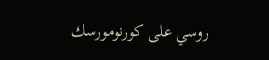روسي على كورنومورسك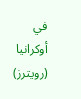في أوكرانيا (رويترز)